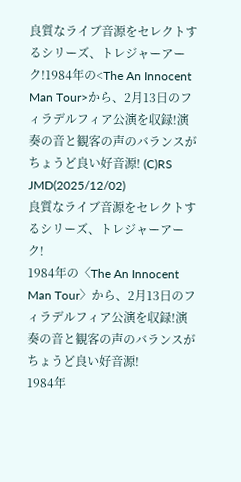良質なライブ音源をセレクトするシリーズ、トレジャーアーク!1984年の<The An Innocent Man Tour>から、2月13日のフィラデルフィア公演を収録!演奏の音と観客の声のバランスがちょうど良い好音源! (C)RS
JMD(2025/12/02)
良質なライブ音源をセレクトするシリーズ、トレジャーアーク!
1984年の〈The An Innocent Man Tour〉から、2月13日のフィラデルフィア公演を収録!演奏の音と観客の声のバランスがちょうど良い好音源!
1984年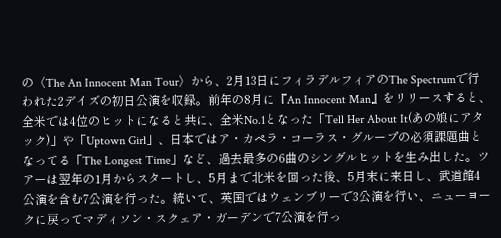の〈The An Innocent Man Tour〉から、2月13日にフィラデルフィアのThe Spectrumで行われた2デイズの初日公演を収録。前年の8月に『An Innocent Man』をリリースすると、全米では4位のヒットになると共に、全米No.1となった「Tell Her About It(あの娘にアタック)」や「Uptown Girl」、日本ではア・カペラ・コーラス・グループの必須課題曲となってる「The Longest Time」など、過去最多の6曲のシングルヒットを生み出した。ツアーは翌年の1月からスタートし、5月まで北米を回った後、5月末に来日し、武道館4公演を含む7公演を行った。続いて、英国ではウェンブリーで3公演を行い、ニューヨークに戻ってマディソン・スクェア・ガーデンで7公演を行っ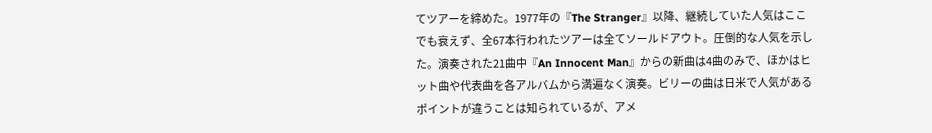てツアーを締めた。1977年の『The Stranger』以降、継続していた人気はここでも衰えず、全67本行われたツアーは全てソールドアウト。圧倒的な人気を示した。演奏された21曲中『An Innocent Man』からの新曲は4曲のみで、ほかはヒット曲や代表曲を各アルバムから満遍なく演奏。ビリーの曲は日米で人気があるポイントが違うことは知られているが、アメ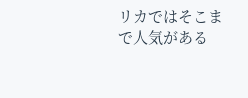リカではそこまで人気がある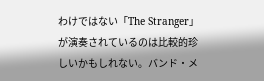わけではない「The Stranger」が演奏されているのは比較的珍しいかもしれない。バンド・メ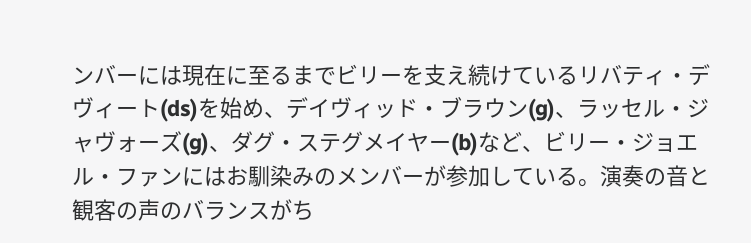ンバーには現在に至るまでビリーを支え続けているリバティ・デヴィート(ds)を始め、デイヴィッド・ブラウン(g)、ラッセル・ジャヴォーズ(g)、ダグ・ステグメイヤー(b)など、ビリー・ジョエル・ファンにはお馴染みのメンバーが参加している。演奏の音と観客の声のバランスがち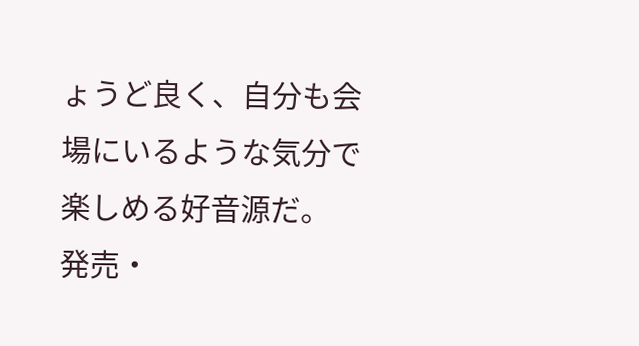ょうど良く、自分も会場にいるような気分で楽しめる好音源だ。
発売・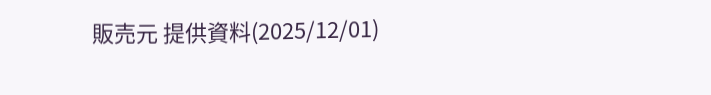販売元 提供資料(2025/12/01)